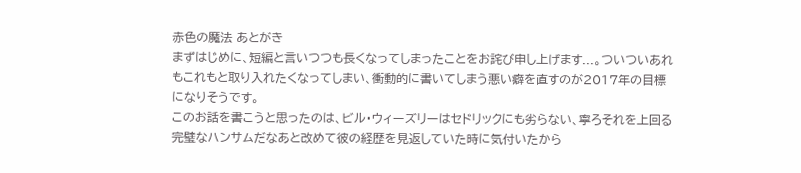赤色の魔法 あとがき
まずはじめに、短編と言いつつも長くなってしまったことをお詫び申し上げます...。ついついあれもこれもと取り入れたくなってしまい、衝動的に書いてしまう悪い癖を直すのが2017年の目標になりそうです。
このお話を書こうと思ったのは、ビル・ウィーズリーはセドリックにも劣らない、寧ろそれを上回る完璧なハンサムだなあと改めて彼の経歴を見返していた時に気付いたから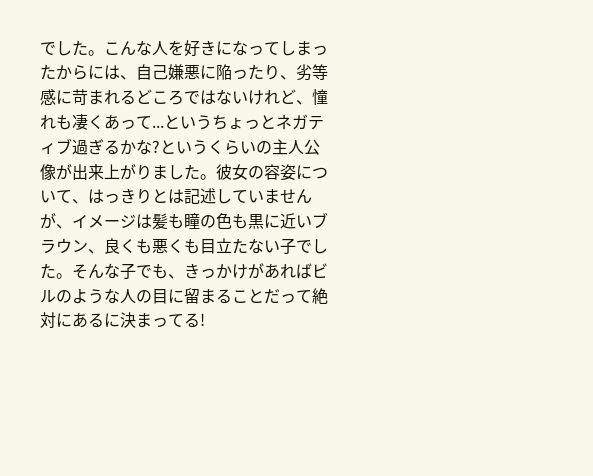でした。こんな人を好きになってしまったからには、自己嫌悪に陥ったり、劣等感に苛まれるどころではないけれど、憧れも凄くあって...というちょっとネガティブ過ぎるかな?というくらいの主人公像が出来上がりました。彼女の容姿について、はっきりとは記述していませんが、イメージは髪も瞳の色も黒に近いブラウン、良くも悪くも目立たない子でした。そんな子でも、きっかけがあればビルのような人の目に留まることだって絶対にあるに決まってる!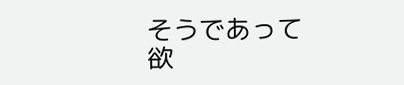そうであって欲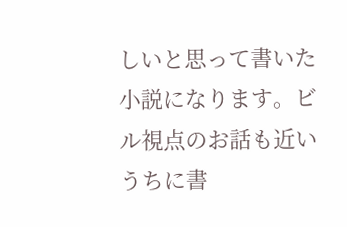しいと思って書いた小説になります。ビル視点のお話も近いうちに書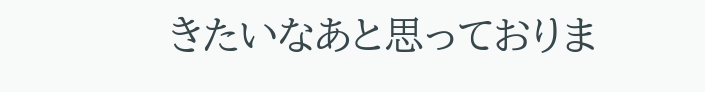きたいなあと思っておりま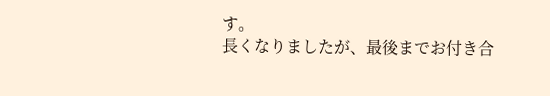す。
長くなりましたが、最後までお付き合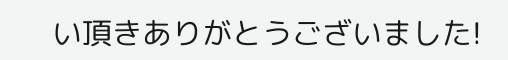い頂きありがとうございました!